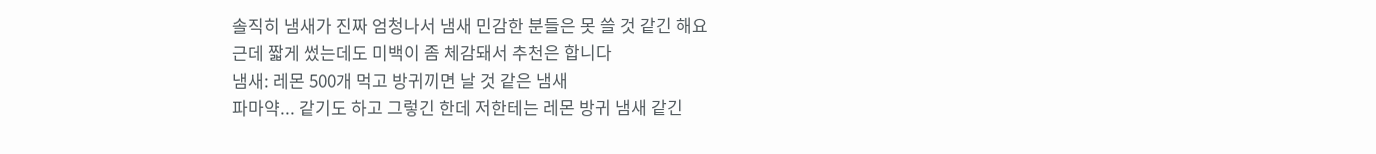솔직히 냄새가 진짜 엄청나서 냄새 민감한 분들은 못 쓸 것 같긴 해요
근데 짧게 썼는데도 미백이 좀 체감돼서 추천은 합니다
냄새: 레몬 500개 먹고 방귀끼면 날 것 같은 냄새
파마약... 같기도 하고 그렇긴 한데 저한테는 레몬 방귀 냄새 같긴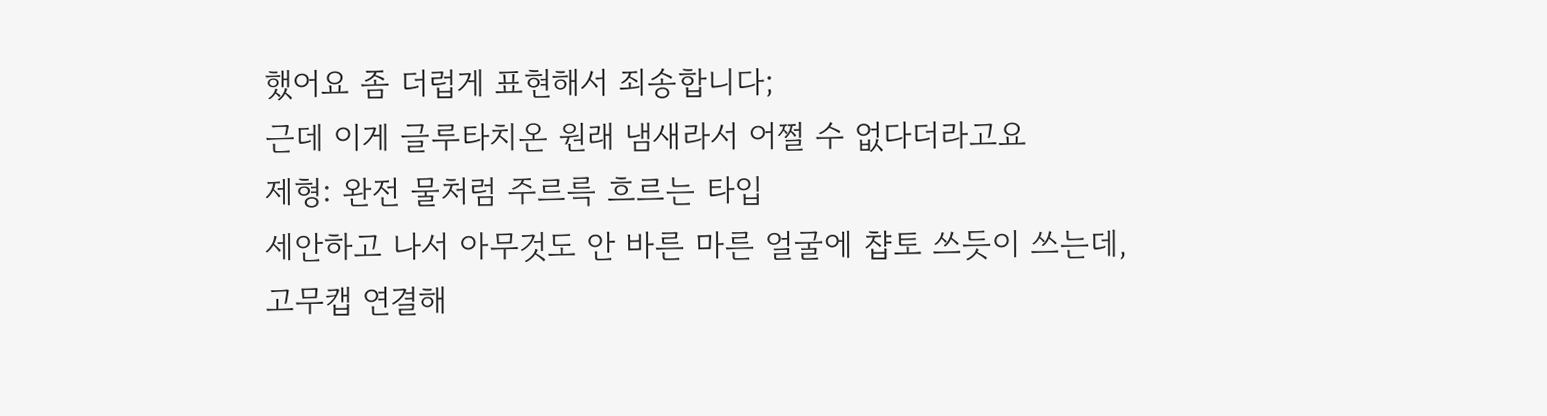했어요 좀 더럽게 표현해서 죄송합니다;
근데 이게 글루타치온 원래 냄새라서 어쩔 수 없다더라고요
제형: 완전 물처럼 주르륵 흐르는 타입
세안하고 나서 아무것도 안 바른 마른 얼굴에 챱토 쓰듯이 쓰는데,
고무캡 연결해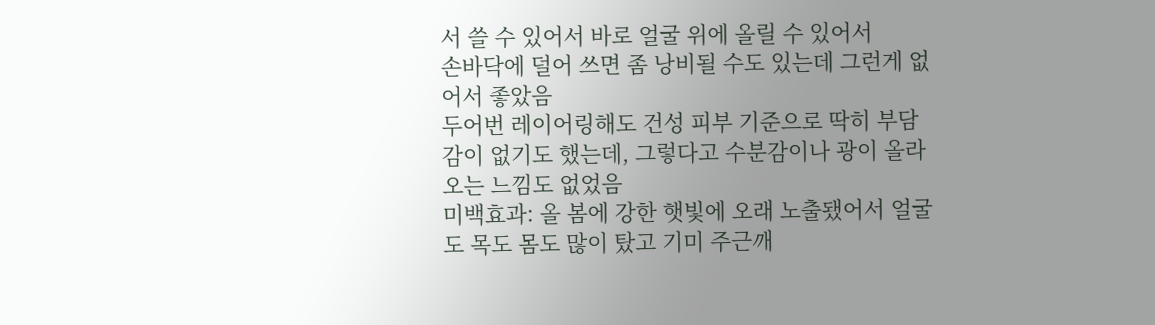서 쓸 수 있어서 바로 얼굴 위에 올릴 수 있어서
손바닥에 덜어 쓰면 좀 낭비될 수도 있는데 그런게 없어서 좋았음
두어번 레이어링해도 건성 피부 기준으로 딱히 부담감이 없기도 했는데, 그렇다고 수분감이나 광이 올라오는 느낌도 없었음
미백효과: 올 봄에 강한 햇빛에 오래 노출됐어서 얼굴도 목도 몸도 많이 탔고 기미 주근깨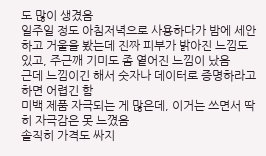도 많이 생겼음
일주일 정도 아침저녁으로 사용하다가 밤에 세안하고 거울을 봤는데 진짜 피부가 밝아진 느낌도 있고, 주근깨 기미도 좀 옅어진 느낌이 났음
근데 느낌이긴 해서 숫자나 데이터로 증명하라고 하면 어렵긴 함
미백 제품 자극되는 게 많은데, 이거는 쓰면서 딱히 자극감은 못 느꼈음
솔직히 가격도 싸지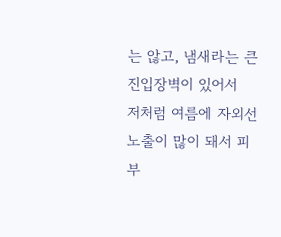는 않고, 냄새라는 큰 진입장벽이 있어서
저처럼 여름에 자외선 노출이 많이 돼서 피부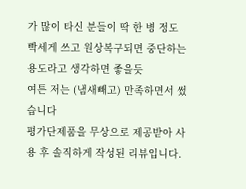가 많이 타신 분들이 딱 한 병 정도 빡세게 쓰고 원상복구되면 중단하는 용도라고 생각하면 좋을듯
여튼 저는 (냄새빼고) 만족하면서 썼습니다
평가단제품을 무상으로 제공받아 사용 후 솔직하게 작성된 리뷰입니다.